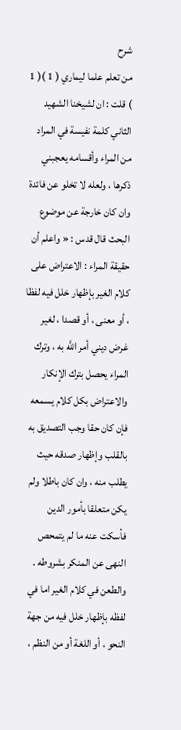شرح
من تعلم علما ليماري ( 1 )( 1 ) قلت : ان لشيخنا الشهيد الثاني كلمة نفيسة في المراد من المراء وأقسامه يعجبني ذكرها ، ولعله لا تخلو عن فائدة وان كان خارجة عن موضوع البحث قال قدس : « واعلم أن حقيقة المراء : الاعتراض على كلام الغير بإظهار خلل فيه لفظا ، أو معنى ، أو قصدا ، لغير غرض ديني أمر اللَّه به ، وترك المراء يحصل بترك الإنكار والاعتراض بكل كلام يسمعه فإن كان حقا وجب التصديق به بالقلب وإظهار صدقه حيث يطلب منه ، وان كان باطلا ولم يكن متعلقا بأمور الدين فأسكت عنه ما لم يتمحص النهى عن المنكر بشروطه . والطعن في كلام الغير اما في لفظه بإظهار خلل فيه من جهة النحو ، أو اللغة أو من النظم ،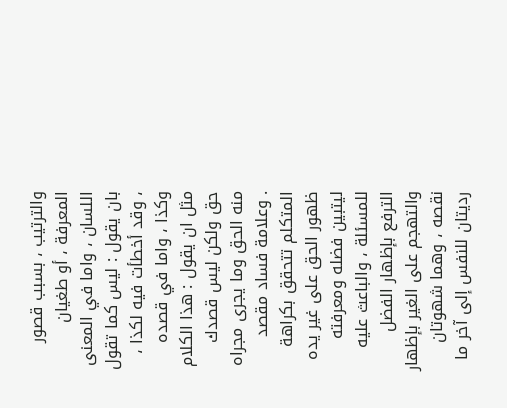والترتيب ، بسبب قصور المعرفة ، أو طغيان اللسان ، واما في المعنى بان يقول : ليس كما تقول ، وقد أخطأت فيه لكذا ، وكذا ، واما في قصده مثل ان يقول : هذا الكلام حق ولكن ليس قصدك منه الحق وما يجرى مجراه . وعلامة فساد مقصد المتكلم تتحقق بكراهة ظهور الحق على غير يده ليتبين فضله ومعرفته للمسئلة ، والباعث عليه الترفع بإظهار الفضل والتهجم على الغير بإظهار نقصه ، وهما شهوتان رديتان للنفس إلى آخر ما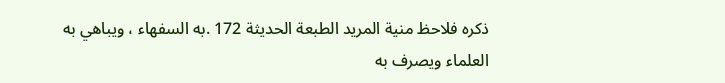ذكره فلاحظ منية المريد الطبعة الحديثة 172 .به السفهاء ، ويباهي به العلماء ويصرف به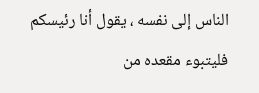الناس إلى نفسه ، يقول أنا رئيسكم فليتبوء مقعده من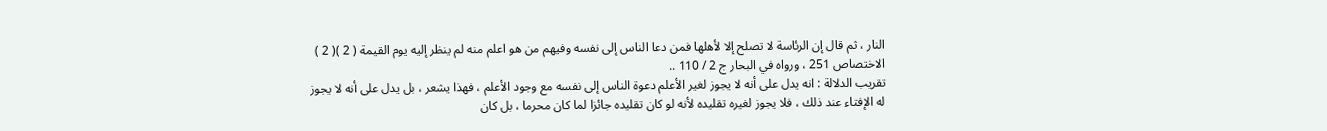النار ، ثم قال إن الرئاسة لا تصلح إلا لأهلها فمن دعا الناس إلى نفسه وفيهم من هو اعلم منه لم ينظر إليه يوم القيمة ( 2 )( 2 ) الاختصاص 251 ، ورواه في البحار ج 2 / 110 ..
تقريب الدلالة : انه يدل على أنه لا يجوز لغير الأعلم دعوة الناس إلى نفسه مع وجود الأعلم ، فهذا يشعر ، بل يدل على أنه لا يجوز له الإفتاء عند ذلك ، فلا يجوز لغيره تقليده لأنه لو كان تقليده جائزا لما كان محرما ، بل كان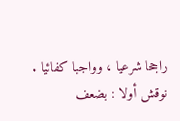راجحا شرعيا ، وواجبا كفائيا .
نوقش أولا : بضعف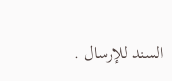السند للإرسال .